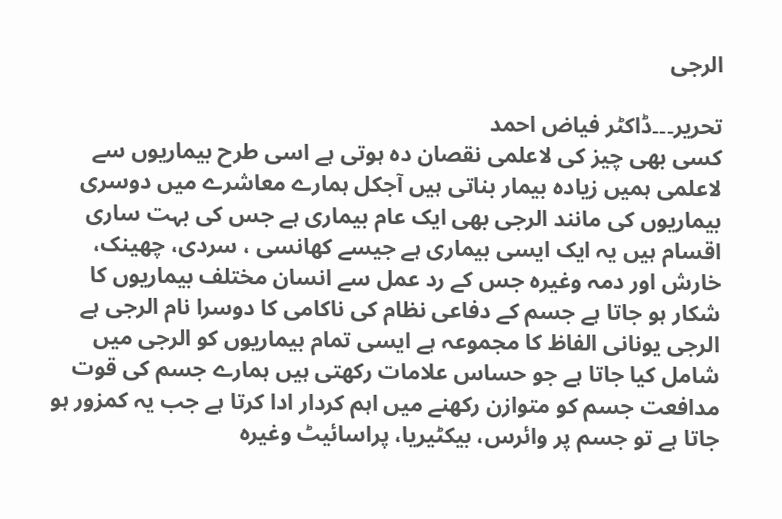الرجی

تحریر۔۔۔ڈاکٹر فیاض احمد
کسی بھی چیز کی لاعلمی نقصان دہ ہوتی ہے اسی طرح بیماریوں سے لاعلمی ہمیں زیادہ بیمار بناتی ہیں آجکل ہمارے معاشرے میں دوسری بیماریوں کی مانند الرجی بھی ایک عام بیماری ہے جس کی بہت ساری اقسام ہیں یہ ایک ایسی بیماری ہے جیسے کھانسی ، سردی، چھینک، خارش اور دمہ وغیرہ جس کے رد عمل سے انسان مختلف بیماریوں کا شکار ہو جاتا ہے جسم کے دفاعی نظام کی ناکامی کا دوسرا نام الرجی ہے الرجی یونانی الفاظ کا مجموعہ ہے ایسی تمام بیماریوں کو الرجی میں شامل کیا جاتا ہے جو حساس علامات رکھتی ہیں ہمارے جسم کی قوت مدافعت جسم کو متوازن رکھنے میں اہم کردار ادا کرتا ہے جب یہ کمزور ہو جاتا ہے تو جسم پر وائرس، بیکٹیریا، پراسائیٹ وغیرہ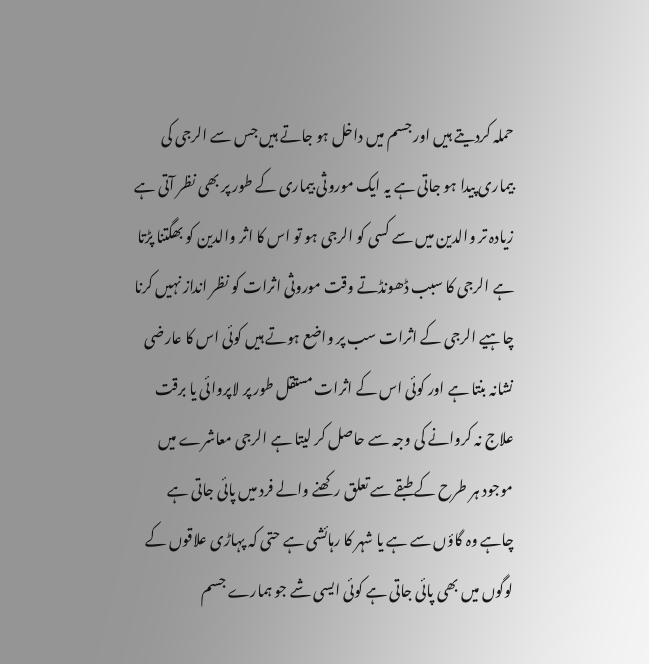حملہ کردیتے ہیں اور جسم میں داخل ہو جاتے ہیں جس سے الرجی کی بیماری پیدا ہو جاتی ہے یہ ایک موروثی بیماری کے طور پر بھی نظر آتی ہے زیادہ تر والدین میں سے کسی کو الرجی ہو تو اس کا اثر والدین کو بھگتنا پڑتا ہے الرجی کا سبب ڈھونڈتے وقت موروثی اثرات کو نظر انداز نہیں کرنا چاہیے الرجی کے اثرات سب پر واضع ہوتے ہیں کوئی اس کا عارضی نشانہ بنتا ہے اور کوئی اس کے اثرات مستقل طور پر لاپروائی یا برقت علاج نہ کروانے کی وجہ سے حاصل کر لیتا ہے الرجی معاشرے میں موجود ہر طرح کے طبقے سے تعلق رکھنے والے فرد میں پائی جاتی ہے چاہے وہ گاؤں سے ہے یا شہر کا رہائشی ہے حتی کہ پہاڑی علاقوں کے لوگوں میں بھی پائی جاتی ہے کوئی ایسی شے جو ہمارے جسم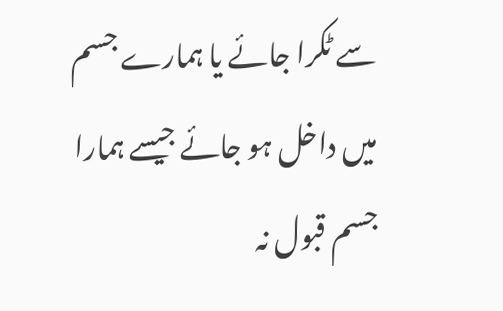سے ٹکرا جائے یا ہمارے جسم میں داخل ہو جائے جیسے ہمارا جسم قبول نہ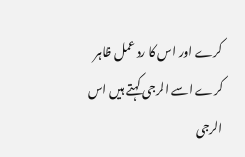کرے اور اس کا رد عمل ظاہر کرے اسے الرجی کہتے ہیں اس الرجی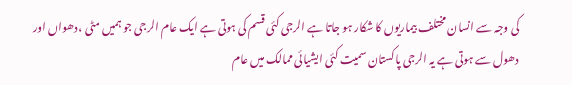کی وجہ سے انسان مختلف بیماریوں کا شکار ہو جاتا ہے الرجی کئی قسم کی ہوتی ہے ایک عام الرجی جو ہمیں مٹی ،دھواں اور دھول سے ہوتی ہے یہ الرجی پاکستان سمیت کئی ایشیائی ممالک میں عام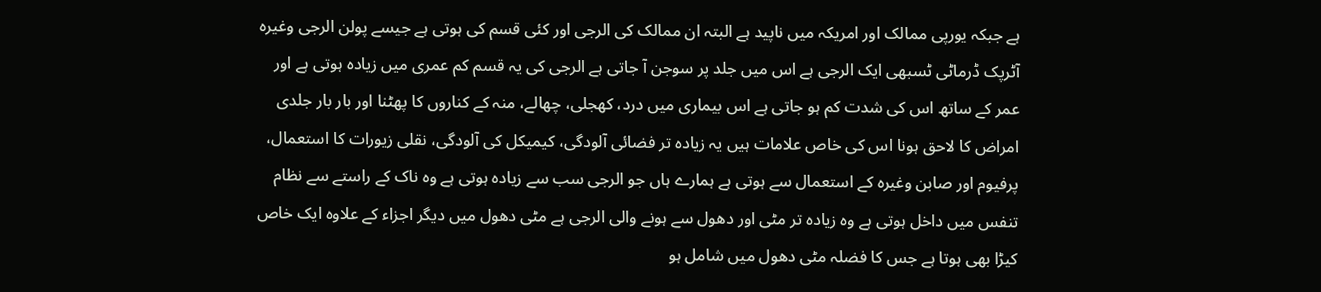ہے جبکہ یورپی ممالک اور امریکہ میں ناپید ہے البتہ ان ممالک کی الرجی اور کئی قسم کی ہوتی ہے جیسے پولن الرجی وغیرہ آٹرپک ڈرماٹی ٹسبھی ایک الرجی ہے اس میں جلد پر سوجن آ جاتی ہے الرجی کی یہ قسم کم عمری میں زیادہ ہوتی ہے اور عمر کے ساتھ اس کی شدت کم ہو جاتی ہے اس بیماری میں درد، کھجلی، چھالے، منہ کے کناروں کا پھٹنا اور بار بار جلدی امراض کا لاحق ہونا اس کی خاص علامات ہیں یہ زیادہ تر فضائی آلودگی، کیمیکل کی آلودگی، نقلی زیورات کا استعمال، پرفیوم اور صابن وغیرہ کے استعمال سے ہوتی ہے ہمارے ہاں جو الرجی سب سے زیادہ ہوتی ہے وہ ناک کے راستے سے نظام تنفس میں داخل ہوتی ہے وہ زیادہ تر مٹی اور دھول سے ہونے والی الرجی ہے مٹی دھول میں دیگر اجزاء کے علاوہ ایک خاص کیڑا بھی ہوتا ہے جس کا فضلہ مٹی دھول میں شامل ہو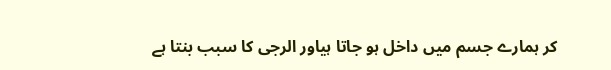کر ہمارے جسم میں داخل ہو جاتا ہیاور الرجی کا سبب بنتا ہے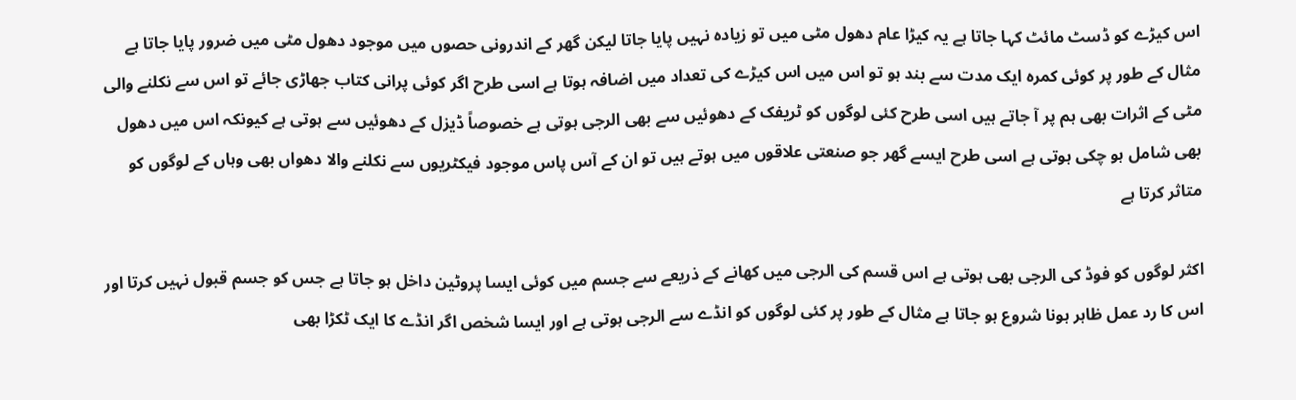اس کیڑے کو ڈسٹ مائٹ کہا جاتا ہے یہ کیڑا عام دھول مٹی میں تو زیادہ نہیں پایا جاتا لیکن گھر کے اندرونی حصوں میں موجود دھول مٹی میں ضرور پایا جاتا ہے مثال کے طور پر کوئی کمرہ ایک مدت سے بند ہو تو اس میں اس کیڑے کی تعداد میں اضافہ ہوتا ہے اسی طرح اگر کوئی پرانی کتاب جھاڑی جائے تو اس سے نکلنے والی مٹی کے اثرات بھی ہم پر آ جاتے ہیں اسی طرح کئی لوگوں کو ٹریفک کے دھوئیں سے بھی الرجی ہوتی ہے خصوصاً ڈیزل کے دھوئیں سے ہوتی ہے کیونکہ اس میں دھول بھی شامل ہو چکی ہوتی ہے اسی طرح ایسے گھر جو صنعتی علاقوں میں ہوتے ہیں تو ان کے آس پاس موجود فیکٹریوں سے نکلنے والا دھواں بھی وہاں کے لوگوں کو متاثر کرتا ہے

اکثر لوگوں کو فوڈ کی الرجی بھی ہوتی ہے اس قسم کی الرجی میں کھانے کے ذریعے سے جسم میں کوئی ایسا پروٹین داخل ہو جاتا ہے جس کو جسم قبول نہیں کرتا اور اس کا رد عمل ظاہر ہونا شروع ہو جاتا ہے مثال کے طور پر کئی لوگوں کو انڈے سے الرجی ہوتی ہے اور ایسا شخص اگر انڈے کا ایک ٹکڑا بھی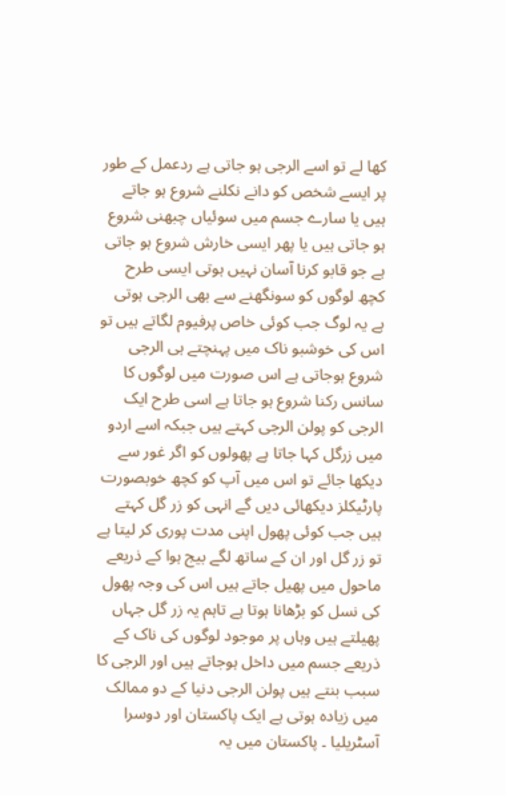کھا لے تو اسے الرجی ہو جاتی ہے ردعمل کے طور پر ایسے شخص کو دانے نکلنے شروع ہو جاتے ہیں یا سارے جسم میں سوئیاں چبھنی شروع ہو جاتی ہیں یا پھر ایسی خارش شروع ہو جاتی ہے جو قابو کرنا آسان نہیں ہوتی ایسی طرح کچھ لوگوں کو سونگھنے سے بھی الرجی ہوتی ہے یہ لوگ جب کوئی خاص پرفیوم لگاتے ہیں تو اس کی خوشبو ناک میں پہنچتے ہی الرجی شروع ہوجاتی ہے اس صورت میں لوگوں کا سانس رکنا شروع ہو جاتا ہے اسی طرح ایک الرجی کو پولن الرجی کہتے ہیں جبکہ اسے اردو میں زرگل کہا جاتا ہے پھولوں کو اگر غور سے دیکھا جائے تو اس میں آپ کو کچھ خوبصورت پارٹیکلز دیکھائی دیں گے انہی کو زر گل کہتے ہیں جب کوئی پھول اپنی مدت پوری کر لیتا ہے تو زر گل اور ان کے ساتھ لگے بیج ہوا کے ذریعے ماحول میں پھیل جاتے ہیں اس کی وجہ پھول کی نسل کو بڑھانا ہوتا ہے تاہم یہ زر گل جہاں پھیلتے ہیں وہاں پر موجود لوگوں کی ناک کے ذریعے جسم میں داخل ہوجاتے ہیں اور الرجی کا سبب بنتے ہیں پولن الرجی دنیا کے دو ممالک میں زیادہ ہوتی ہے ایک پاکستان اور دوسرا آسٹریلیا ۔ پاکستان میں یہ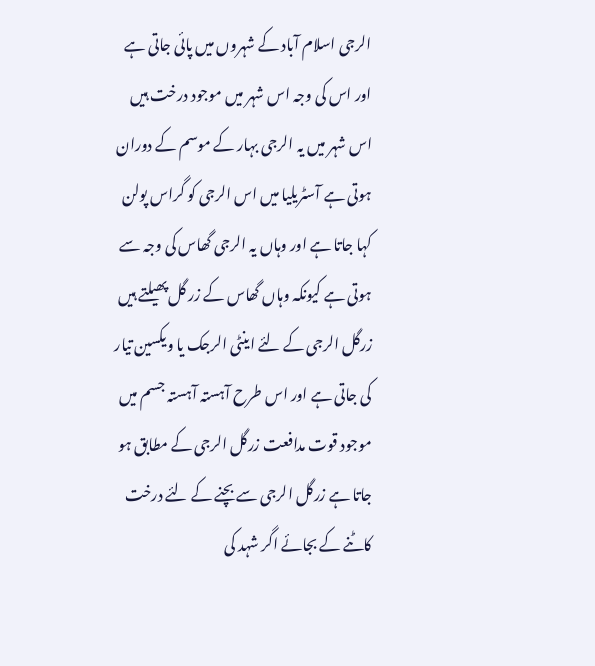الرجی اسلام آباد کے شہروں میں پائی جاتی ہے اور اس کی وجہ اس شہر میں موجود درخت ہیں اس شہر میں یہ الرجی بہار کے موسم کے دوران ہوتی ہے آسٹریلیا میں اس الرجی کو گراس پولن کہا جاتا ہے اور وہاں یہ الرجی گھاس کی وجہ سے ہوتی ہے کیونکہ وہاں گھاس کے زر گل پھیلتے ہیں زرگل الرجی کے لئے اینٹی الرجک یا ویکسین تیار کی جاتی ہے اور اس طرح آہستہ آہستہ جسم میں موجود قوت مدافعت زرگل الرجی کے مطابق ہو جاتا ہے زرگل الرجی سے بچنے کے لئے درخت کاٹنے کے بجائے اگر شہد کی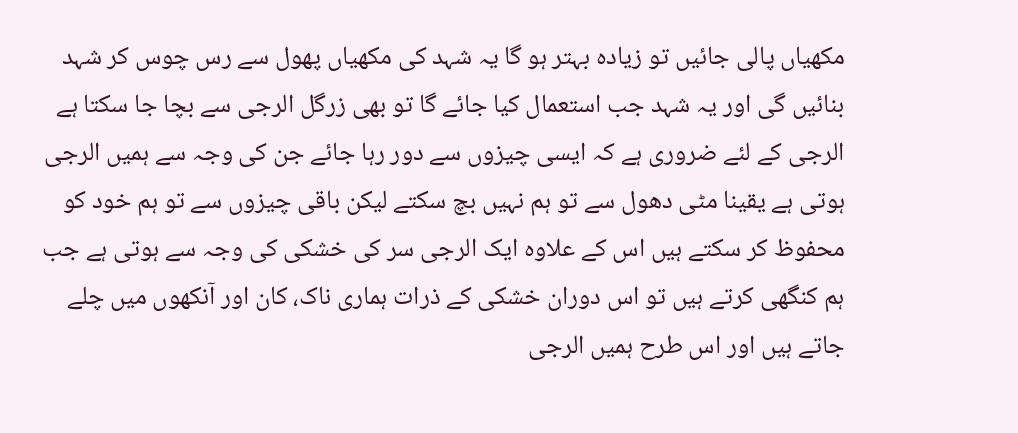مکھیاں پالی جائیں تو زیادہ بہتر ہو گا یہ شہد کی مکھیاں پھول سے رس چوس کر شہد بنائیں گی اور یہ شہد جب استعمال کیا جائے گا تو بھی زرگل الرجی سے بچا جا سکتا ہے الرجی کے لئے ضروری ہے کہ ایسی چیزوں سے دور رہا جائے جن کی وجہ سے ہمیں الرجی ہوتی ہے یقینا مٹی دھول سے تو ہم نہیں بچ سکتے لیکن باقی چیزوں سے تو ہم خود کو محفوظ کر سکتے ہیں اس کے علاوہ ایک الرجی سر کی خشکی کی وجہ سے ہوتی ہے جب ہم کنگھی کرتے ہیں تو اس دوران خشکی کے ذرات ہماری ناک، کان اور آنکھوں میں چلے جاتے ہیں اور اس طرح ہمیں الرجی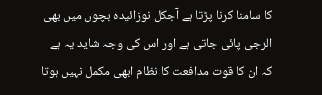کا سامنا کرنا پڑتا ہے آجکل نوزائیدہ بچوں میں بھی الرجی پائی جاتی ہے اور اس کی وجہ شاید یہ ہے کہ ان کا قوت مدافعت کا نظام ابھی مکمل نہیں ہوتا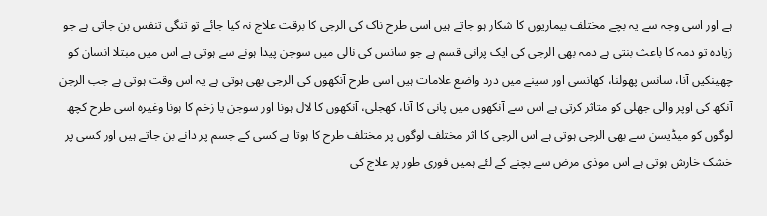ہے اور اسی وجہ سے یہ بچے مختلف بیماریوں کا شکار ہو جاتے ہیں اسی طرح ناک کی الرجی کا برقت علاج نہ کیا جائے تو تنگی تنفس بن جاتی ہے جو زیادہ تو دمہ کا باعث بنتی ہے دمہ بھی الرجی کی ایک پرانی قسم ہے جو سانس کی نالی میں سوجن پیدا ہونے سے ہوتی ہے اس میں مبتلا انسان کو چھینکیں آنا، سانس پھولنا، کھانسی اور سینے میں درد واضع علامات ہیں اسی طرح آنکھوں کی الرجی بھی ہوتی ہے یہ اس وقت ہوتی ہے جب الرجن آنکھ کی اوپر والی جھلی کو متاثر کرتی ہے اس سے آنکھوں میں پانی کا آنا، کھجلی، آنکھوں کا لال ہونا اور سوجن یا زخم کا ہونا وغیرہ اسی طرح کچھ لوگوں کو میڈیسن سے بھی الرجی ہوتی ہے اس الرجی کا اثر مختلف لوگوں پر مختلف طرح کا ہوتا ہے کسی کے جسم پر دانے بن جاتے ہیں اور کسی پر خشک خارش ہوتی ہے اس موذی مرض سے بچنے کے لئے ہمیں فوری طور پر علاج کی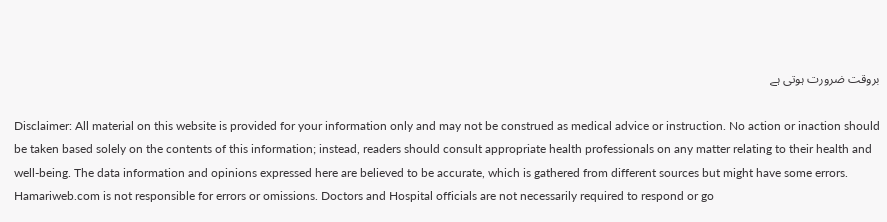بروقت ضرورت ہوتی ہے

Disclaimer: All material on this website is provided for your information only and may not be construed as medical advice or instruction. No action or inaction should be taken based solely on the contents of this information; instead, readers should consult appropriate health professionals on any matter relating to their health and well-being. The data information and opinions expressed here are believed to be accurate, which is gathered from different sources but might have some errors. Hamariweb.com is not responsible for errors or omissions. Doctors and Hospital officials are not necessarily required to respond or go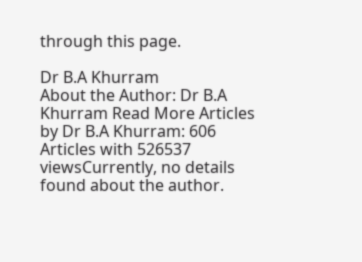through this page.

Dr B.A Khurram
About the Author: Dr B.A Khurram Read More Articles by Dr B.A Khurram: 606 Articles with 526537 viewsCurrently, no details found about the author.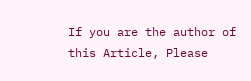If you are the author of this Article, Please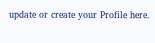update or create your Profile here.